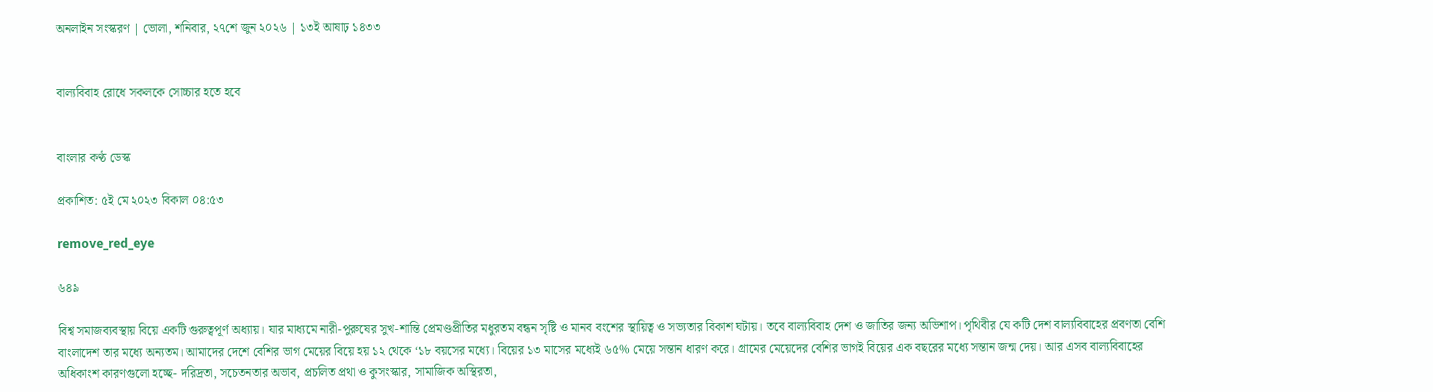অনলাইন সংস্করণ | ভোলা, শনিবার, ২৭শে জুন ২০২৬ | ১৩ই আষাঢ় ১৪৩৩


বাল্যবিবাহ রোধে সকলকে সোচ্চার হতে হবে


বাংলার কণ্ঠ ডেস্ক

প্রকাশিত: ৫ই মে ২০২৩ বিকাল ০৪:৫৩

remove_red_eye

৬৪৯

বিশ্ব সমাজব্যবস্থায় বিয়ে একটি গুরুত্বপূর্ণ অধ্যায়। যার মাধ্যমে নারী-পুরুষের সুখ-শান্তি প্রেমণ্ডপ্রীতির মধুরতম বন্ধন সৃষ্টি ও মানব বংশের স্থায়িত্ব ও সভ্যতার বিকাশ ঘটায়। তবে বাল্যবিবাহ দেশ ও জাতির জন্য অভিশাপ। পৃথিবীর যে কটি দেশ বাল্যবিবাহের প্রবণতা বেশি বাংলাদেশ তার মধ্যে অন্যতম। আমাদের দেশে বেশির ভাগ মেয়ের বিয়ে হয় ১২ থেকে ‘১৮ বয়সের মধ্যে। বিয়ের ১৩ মাসের মধ্যেই ৬৫% মেয়ে সন্তান ধারণ করে। গ্রামের মেয়েদের বেশির ভাগই বিয়ের এক বছরের মধ্যে সন্তান জন্ম দেয়। আর এসব বাল্যবিবাহের অধিকাংশ কারণগুলো হচ্ছে- দরিদ্রতা, সচেতনতার অভাব, প্রচলিত প্রথা ও কুসংস্কার, সামাজিক অস্থিরতা,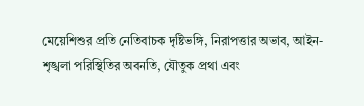মেয়েশিশুর প্রতি নেতিবাচক দৃষ্টিভঙ্গি, নিরাপত্তার অভাব, আইন-শৃঙ্খলা পরিস্থিতির অবনতি, যৌতুক প্রথা এবং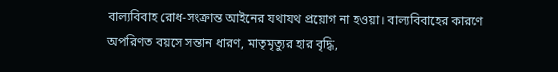বাল্যবিবাহ রোধ-সংক্রান্ত আইনের যথাযথ প্রয়োগ না হওয়া। বাল্যবিবাহের কারণে অপরিণত বয়সে সন্তান ধারণ, মাতৃমৃত্যুর হার বৃদ্ধি,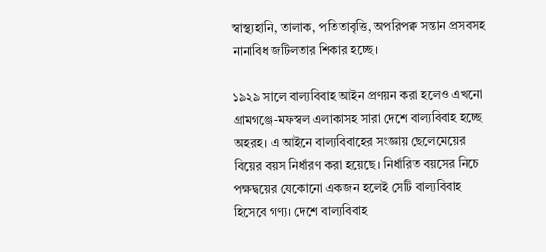স্বাস্থ্যহানি, তালাক, পতিতাবৃত্তি, অপরিপক্ব সন্তান প্রসবসহ নানাবিধ জটিলতার শিকার হচ্ছে।

১৯২৯ সালে বাল্যবিবাহ আইন প্রণয়ন করা হলেও এখনো গ্রামগঞ্জে-মফস্বল এলাকাসহ সারা দেশে বাল্যবিবাহ হচ্ছে অহরহ। এ আইনে বাল্যবিবাহের সংজ্ঞায় ছেলেমেয়ের বিয়ের বয়স নির্ধারণ করা হয়েছে। নির্ধারিত বয়সের নিচে পক্ষদ্বয়ের যেকোনো একজন হলেই সেটি বাল্যবিবাহ হিসেবে গণ্য। দেশে বাল্যবিবাহ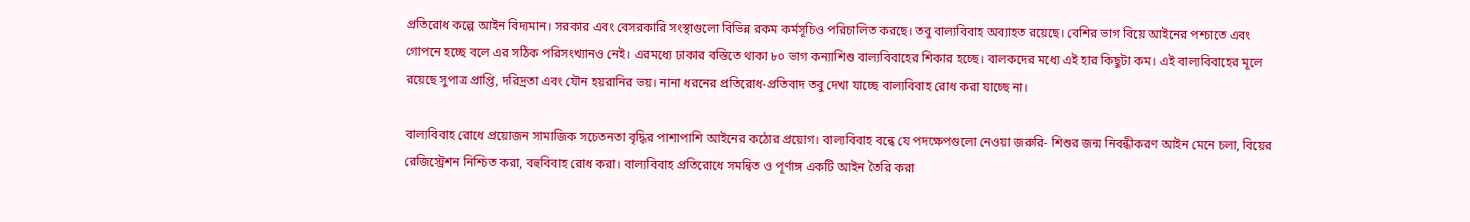প্রতিরোধ কল্পে আইন বিদ্যমান। সরকার এবং বেসরকারি সংস্থাগুলো বিভিন্ন রকম কর্মসূচিও পরিচালিত করছে। তবু বাল্যবিবাহ অব্যাহত রয়েছে। বেশির ভাগ বিয়ে আইনের পশ্চাতে এবং গোপনে হচ্ছে বলে এর সঠিক পরিসংখ্যানও নেই। এরমধ্যে ঢাকার বস্তিতে থাকা ৮০ ভাগ কন্যাশিশু বাল্যবিবাহের শিকার হচ্ছে। বালকদের মধ্যে এই হার কিছুটা কম। এই বাল্যবিবাহের মূলে রয়েছে সুপাত্র প্রাপ্তি, দরিদ্রতা এবং যৌন হয়রানির ভয়। নানা ধরনের প্রতিরোধ-প্রতিবাদ তবু দেখা যাচ্ছে বাল্যবিবাহ রোধ করা যাচ্ছে না।

বাল্যবিবাহ রোধে প্রয়োজন সামাজিক সচেতনতা বৃদ্ধির পাশাপাশি আইনের কঠোর প্রয়োগ। বাল্যবিবাহ বন্ধে যে পদক্ষেপগুলো নেওয়া জরুরি- শিশুর জন্ম নিবন্ধীকরণ আইন মেনে চলা, বিয়ের রেজিস্ট্রেশন নিশ্চিত করা, বহুবিবাহ রোধ করা। বাল্যবিবাহ প্রতিরোধে সমন্বিত ও পূর্ণাঙ্গ একটি আইন তৈরি করা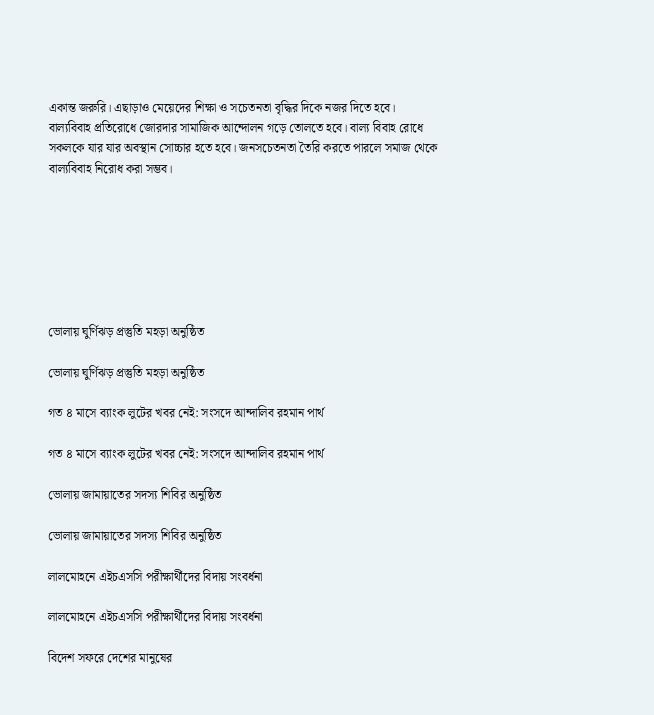একান্ত জরুরি। এছাড়াও মেয়েদের শিক্ষা ও সচেতনতা বৃদ্ধির দিকে নজর দিতে হবে। বাল্যবিবাহ প্রতিরোধে জোরদার সামাজিক আন্দোলন গড়ে তোলতে হবে। বাল্য বিবাহ রোধে সকলকে যার যার অবস্থান সোচ্চার হতে হবে। জনসচেতনতা তৈরি করতে পারলে সমাজ থেকে বাল্যবিবাহ নিরোধ করা সম্ভব।







ভোলায় ঘুর্ণিঝড় প্রস্তুতি মহড়া অনুষ্ঠিত

ভোলায় ঘুর্ণিঝড় প্রস্তুতি মহড়া অনুষ্ঠিত

গত ৪ মাসে ব্যাংক লুটের খবর নেই: সংসদে আন্দালিব রহমান পার্থ

গত ৪ মাসে ব্যাংক লুটের খবর নেই: সংসদে আন্দালিব রহমান পার্থ

ভোলায় জামায়াতের সদস্য শিবির অনুষ্ঠিত

ভোলায় জামায়াতের সদস্য শিবির অনুষ্ঠিত

লালমোহনে এইচএসসি পরীক্ষার্থীদের বিদায় সংবর্ধনা

লালমোহনে এইচএসসি পরীক্ষার্থীদের বিদায় সংবর্ধনা

বিদেশ সফরে দেশের মানুষের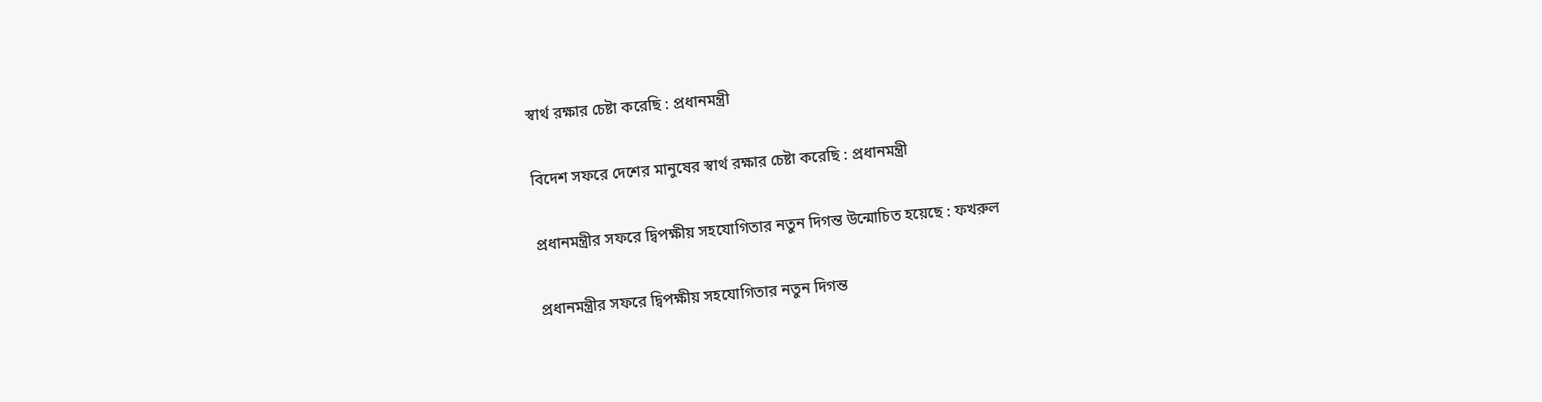স্বার্থ রক্ষার চেষ্টা করেছি : প্রধানমন্ত্রী

বিদেশ সফরে দেশের মানুষের স্বার্থ রক্ষার চেষ্টা করেছি : প্রধানমন্ত্রী

প্রধানমন্ত্রীর সফরে দ্বিপক্ষীয় সহযোগিতার নতুন দিগন্ত উন্মোচিত হয়েছে : ফখরুল

প্রধানমন্ত্রীর সফরে দ্বিপক্ষীয় সহযোগিতার নতুন দিগন্ত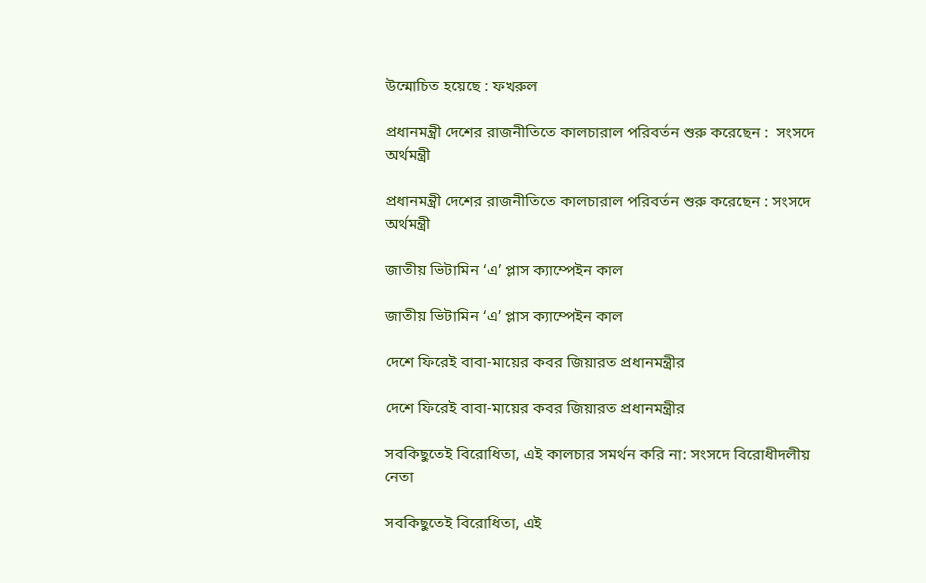উন্মোচিত হয়েছে : ফখরুল

প্রধানমন্ত্রী দেশের রাজনীতিতে কালচারাল পরিবর্তন শুরু করেছেন :  সংসদে অর্থমন্ত্রী

প্রধানমন্ত্রী দেশের রাজনীতিতে কালচারাল পরিবর্তন শুরু করেছেন : সংসদে অর্থমন্ত্রী

জাতীয় ভিটামিন ‘এ’ প্লাস ক্যাম্পেইন কাল

জাতীয় ভিটামিন ‘এ’ প্লাস ক্যাম্পেইন কাল

দেশে ফিরেই বাবা-মায়ের কবর জিয়ারত প্রধানমন্ত্রীর

দেশে ফিরেই বাবা-মায়ের কবর জিয়ারত প্রধানমন্ত্রীর

সবকিছুতেই বিরোধিতা, এই কালচার সমর্থন করি না: সংসদে বিরোধীদলীয় নেতা

সবকিছুতেই বিরোধিতা, এই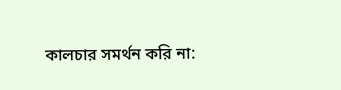কালচার সমর্থন করি না: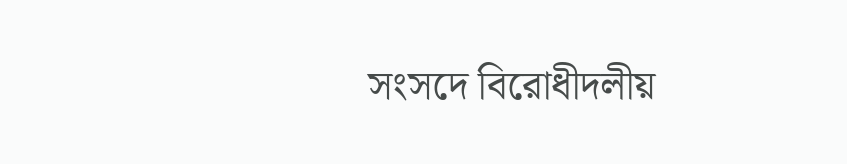সংসদে বিরোধীদলীয়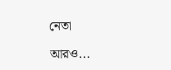নেতা

আরও...